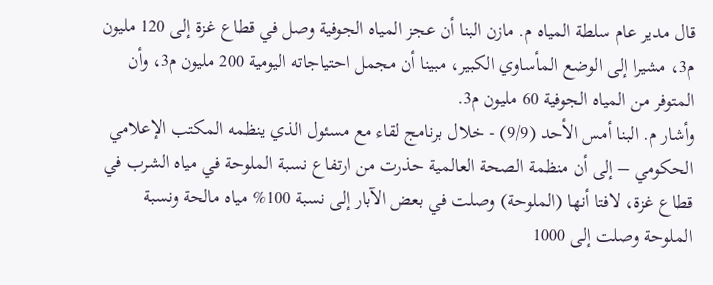قال مدير عام سلطة المياه م. مازن البنا أن عجز المياه الجوفية وصل في قطاع غزة إلى 120 مليون م3، مشيرا إلى الوضع المأساوي الكبير، مبينا أن مجمل احتياجاته اليومية 200 مليون م3، وأن المتوفر من المياه الجوفية 60 مليون م3.
وأشار م. البنا أمس الأحد (9/9) - خلال برنامج لقاء مع مسئول الذي ينظمه المكتب الإعلامي الحكومي – إلى أن منظمة الصحة العالمية حذرت من ارتفاع نسبة الملوحة في مياه الشرب في قطاع غزة، لافتا أنها (الملوحة) وصلت في بعض الآبار إلى نسبة 100% مياه مالحة ونسبة الملوحة وصلت إلى 1000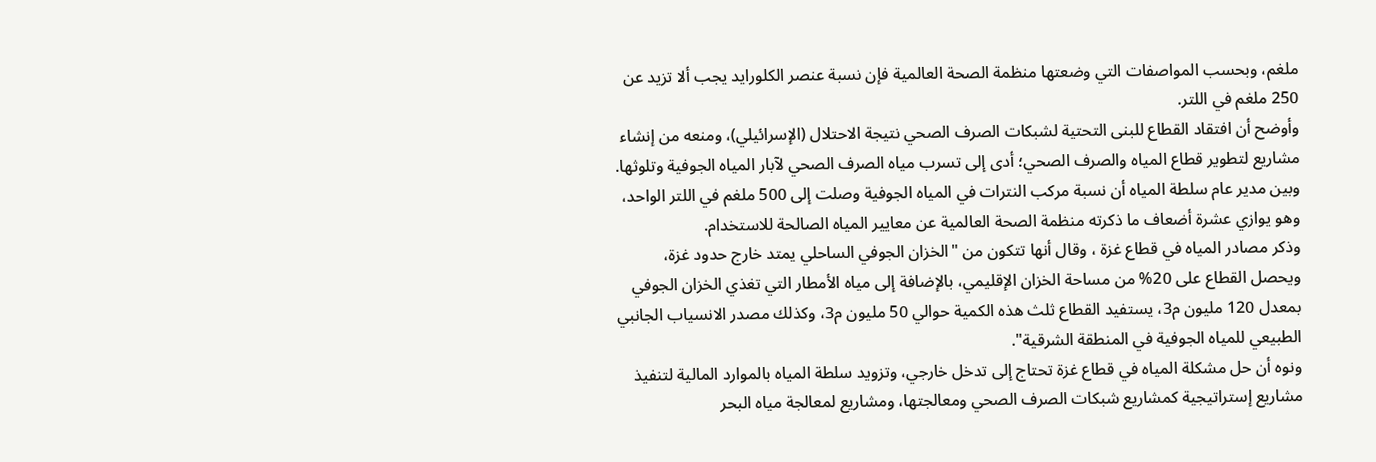ملغم، وبحسب المواصفات التي وضعتها منظمة الصحة العالمية فإن نسبة عنصر الكلورايد يجب ألا تزيد عن 250 ملغم في اللتر.
وأوضح أن افتقاد القطاع للبنى التحتية لشبكات الصرف الصحي نتيجة الاحتلال (الإسرائيلي)، ومنعه من إنشاء مشاريع لتطوير قطاع المياه والصرف الصحي؛ أدى إلى تسرب مياه الصرف الصحي لآبار المياه الجوفية وتلوثها.
وبين مدير عام سلطة المياه أن نسبة مركب النترات في المياه الجوفية وصلت إلى 500 ملغم في اللتر الواحد، وهو يوازي عشرة أضعاف ما ذكرته منظمة الصحة العالمية عن معايير المياه الصالحة للاستخدام.
وذكر مصادر المياه في قطاع غزة ، وقال أنها تتكون من "الخزان الجوفي الساحلي يمتد خارج حدود غزة، ويحصل القطاع على 20% من مساحة الخزان الإقليمي، بالإضافة إلى مياه الأمطار التي تغذي الخزان الجوفي بمعدل 120 مليون م3، يستفيد القطاع ثلث هذه الكمية حوالي 50 مليون م3، وكذلك مصدر الانسياب الجانبي الطبيعي للمياه الجوفية في المنطقة الشرقية".
ونوه أن حل مشكلة المياه في قطاع غزة تحتاج إلى تدخل خارجي، وتزويد سلطة المياه بالموارد المالية لتنفيذ مشاريع إستراتيجية كمشاريع شبكات الصرف الصحي ومعالجتها، ومشاريع لمعالجة مياه البحر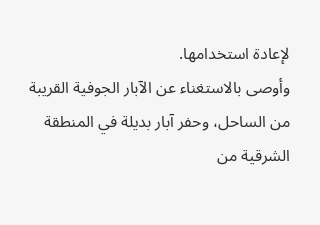لإعادة استخدامها.
وأوصى بالاستغناء عن الآبار الجوفية القريبة من الساحل، وحفر آبار بديلة في المنطقة الشرقية من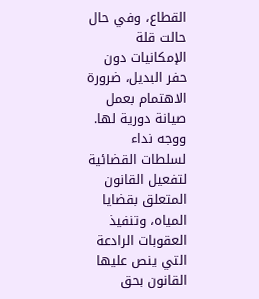القطاع، وفي حال حالت قلة الإمكانيات دون حفر البديل، ضرورة الاهتمام بعمل صيانة دورية لها.
ووجه نداء لسلطات القضائية لتفعيل القانون المتعلق بقضايا المياه، وتنفيذ العقوبات الرادعة التي ينص عليها القانون بحق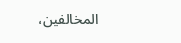المخالفين،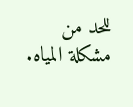للحد من مشكلة المياه.